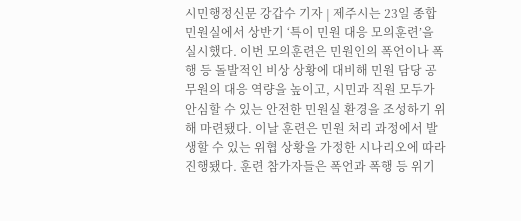시민행정신문 강갑수 기자 | 제주시는 23일 종합민원실에서 상반기 ‘특이 민원 대응 모의훈련’을 실시했다. 이번 모의훈련은 민원인의 폭언이나 폭행 등 돌발적인 비상 상황에 대비해 민원 담당 공무원의 대응 역량을 높이고, 시민과 직원 모두가 안심할 수 있는 안전한 민원실 환경을 조성하기 위해 마련됐다. 이날 훈련은 민원 처리 과정에서 발생할 수 있는 위협 상황을 가정한 시나리오에 따라 진행됐다. 훈련 참가자들은 폭언과 폭행 등 위기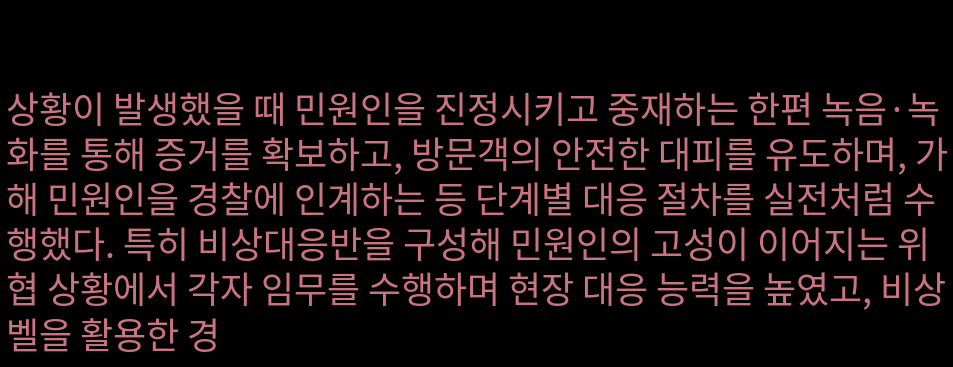상황이 발생했을 때 민원인을 진정시키고 중재하는 한편 녹음·녹화를 통해 증거를 확보하고, 방문객의 안전한 대피를 유도하며, 가해 민원인을 경찰에 인계하는 등 단계별 대응 절차를 실전처럼 수행했다. 특히 비상대응반을 구성해 민원인의 고성이 이어지는 위협 상황에서 각자 임무를 수행하며 현장 대응 능력을 높였고, 비상벨을 활용한 경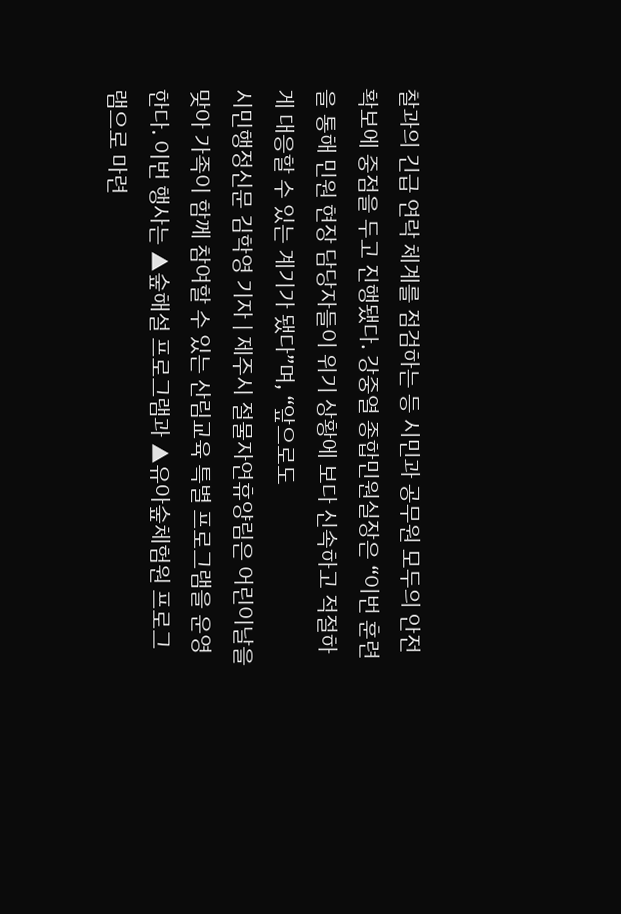찰과의 긴급 연락 체계를 점검하는 등 시민과 공무원 모두의 안전 확보에 중점을 두고 진행됐다. 강중열 종합민원실장은 “이번 훈련을 통해 민원 현장 담당자들이 위기 상황에 보다 신속하고 적절하게 대응할 수 있는 계기가 됐다”며, “앞으로도
시민행정신문 김학영 기자 | 제주시 절물자연휴양림은 어린이날을 맞아 가족이 함께 참여할 수 있는 산림교육 특별 프로그램을 운영한다. 이번 행사는 ▲숲해설 프로그램과 ▲유아숲체험원 프로그램으로 마련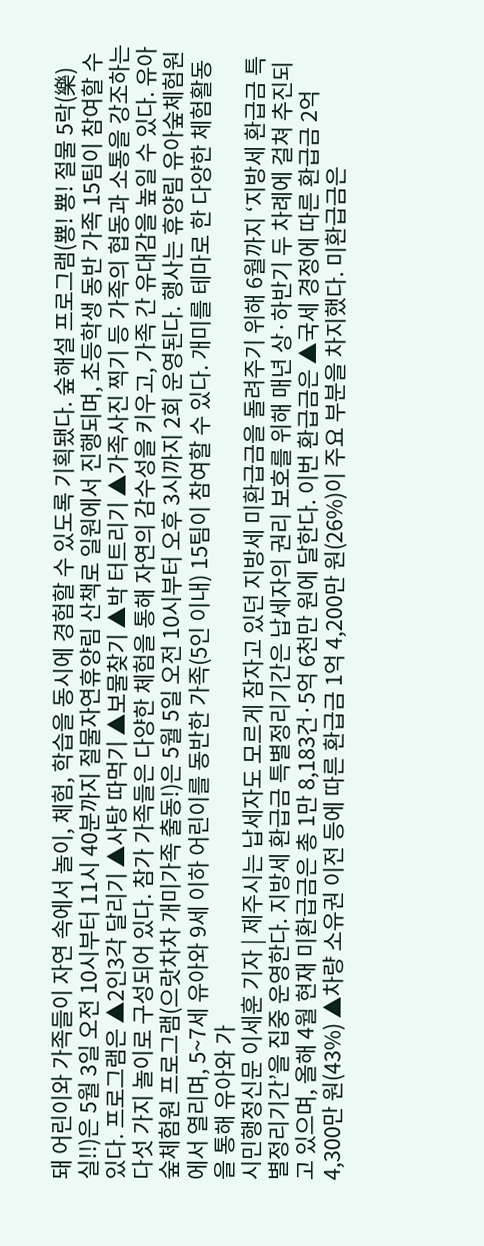돼 어린이와 가족들이 자연 속에서 놀이, 체험, 학습을 동시에 경험할 수 있도록 기획됐다. 숲해설 프로그램(뿅! 뿅! 절물 5락(樂)실!!)은 5월 3일 오전 10시부터 11시 40분까지 절물자연휴양림 산책로 일원에서 진행되며, 초등학생 동반 가족 15팀이 참여할 수 있다. 프로그램은 ▲2인3각 달리기 ▲사탕 따먹기 ▲보물찾기 ▲박 터트리기 ▲가족사진 찍기 등 가족의 협동과 소통을 강조하는 다섯 가지 놀이로 구성되어 있다. 참가 가족들은 다양한 체험을 통해 자연의 감수성을 키우고, 가족 간 유대감을 높일 수 있다. 유아숲체험원 프로그램(으랏차차 개미가족 출동!)은 5월 5일 오전 10시부터 오후 3시까지 2회 운영된다. 행사는 휴양림 유아숲체험원에서 열리며, 5~7세 유아와 9세 이하 어린이를 동반한 가족(5인 이내) 15팀이 참여할 수 있다. 개미를 테마로 한 다양한 체험활동을 통해 유아와 가
시민행정신문 이세훈 기자 | 제주시는 납세자도 모르게 잠자고 있던 지방세 미환급금을 돌려주기 위해 6월까지 ‘지방세 환급금 특별정리기간’을 집중 운영한다. 지방세 환급금 특별정리기간은 납세자의 권리 보호를 위해 매년 상·하반기 두 차례에 걸쳐 추진되고 있으며, 올해 4월 현재 미환급금은 총 1만 8,183건·5억 6천만 원에 달한다. 이번 환급금은 ▲국세 경정에 따른 환급금 2억 4,300만 원(43%) ▲차량 소유권 이전 등에 따른 환급금 1억 4,200만 원(26%)이 주요 부분을 차지했다. 미환급금은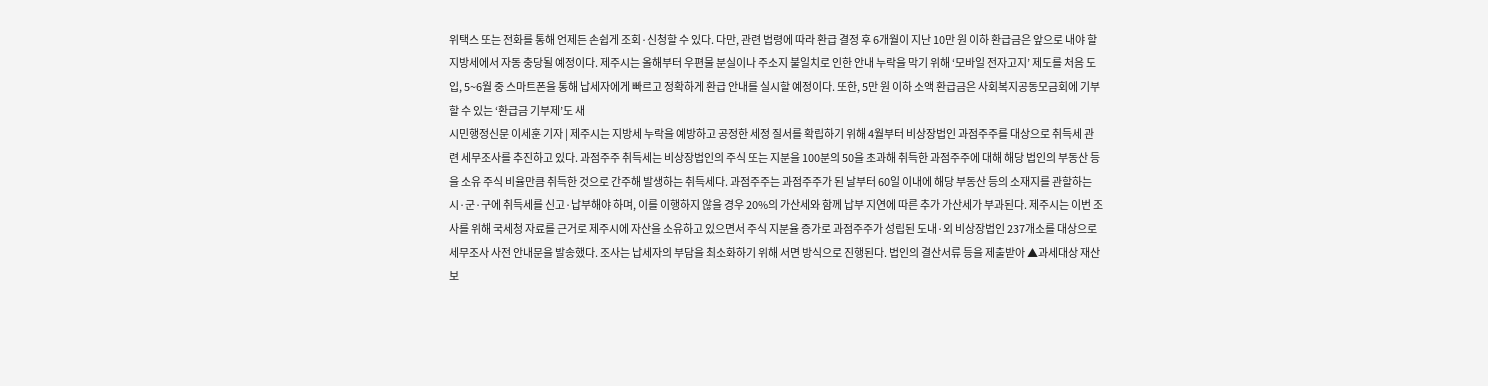위택스 또는 전화를 통해 언제든 손쉽게 조회·신청할 수 있다. 다만, 관련 법령에 따라 환급 결정 후 6개월이 지난 10만 원 이하 환급금은 앞으로 내야 할 지방세에서 자동 충당될 예정이다. 제주시는 올해부터 우편물 분실이나 주소지 불일치로 인한 안내 누락을 막기 위해 ‘모바일 전자고지’ 제도를 처음 도입, 5~6월 중 스마트폰을 통해 납세자에게 빠르고 정확하게 환급 안내를 실시할 예정이다. 또한, 5만 원 이하 소액 환급금은 사회복지공동모금회에 기부할 수 있는 ‘환급금 기부제’도 새
시민행정신문 이세훈 기자 | 제주시는 지방세 누락을 예방하고 공정한 세정 질서를 확립하기 위해 4월부터 비상장법인 과점주주를 대상으로 취득세 관련 세무조사를 추진하고 있다. 과점주주 취득세는 비상장법인의 주식 또는 지분을 100분의 50을 초과해 취득한 과점주주에 대해 해당 법인의 부동산 등을 소유 주식 비율만큼 취득한 것으로 간주해 발생하는 취득세다. 과점주주는 과점주주가 된 날부터 60일 이내에 해당 부동산 등의 소재지를 관할하는 시·군·구에 취득세를 신고·납부해야 하며, 이를 이행하지 않을 경우 20%의 가산세와 함께 납부 지연에 따른 추가 가산세가 부과된다. 제주시는 이번 조사를 위해 국세청 자료를 근거로 제주시에 자산을 소유하고 있으면서 주식 지분율 증가로 과점주주가 성립된 도내·외 비상장법인 237개소를 대상으로 세무조사 사전 안내문을 발송했다. 조사는 납세자의 부담을 최소화하기 위해 서면 방식으로 진행된다. 법인의 결산서류 등을 제출받아 ▲과세대상 재산 보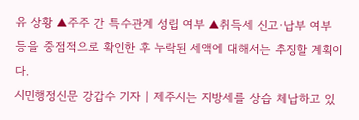유 상황 ▲주주 간 특수관계 성립 여부 ▲취득세 신고·납부 여부 등을 중점적으로 확인한 후 누락된 세액에 대해서는 추징할 계획이다.
시민행정신문 강갑수 기자 | 제주시는 지방세를 상습 체납하고 있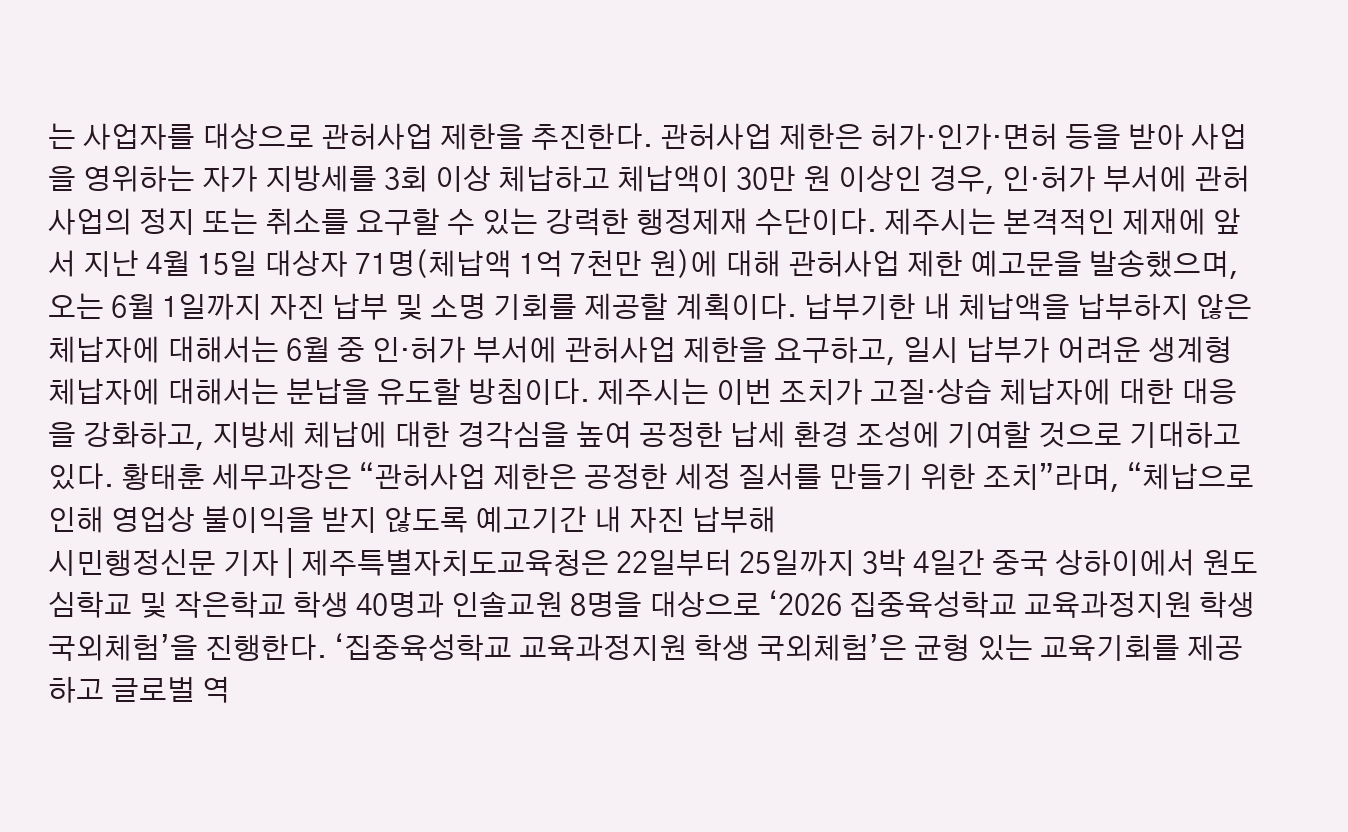는 사업자를 대상으로 관허사업 제한을 추진한다. 관허사업 제한은 허가·인가·면허 등을 받아 사업을 영위하는 자가 지방세를 3회 이상 체납하고 체납액이 30만 원 이상인 경우, 인·허가 부서에 관허사업의 정지 또는 취소를 요구할 수 있는 강력한 행정제재 수단이다. 제주시는 본격적인 제재에 앞서 지난 4월 15일 대상자 71명(체납액 1억 7천만 원)에 대해 관허사업 제한 예고문을 발송했으며, 오는 6월 1일까지 자진 납부 및 소명 기회를 제공할 계획이다. 납부기한 내 체납액을 납부하지 않은 체납자에 대해서는 6월 중 인·허가 부서에 관허사업 제한을 요구하고, 일시 납부가 어려운 생계형 체납자에 대해서는 분납을 유도할 방침이다. 제주시는 이번 조치가 고질·상습 체납자에 대한 대응을 강화하고, 지방세 체납에 대한 경각심을 높여 공정한 납세 환경 조성에 기여할 것으로 기대하고 있다. 황태훈 세무과장은 “관허사업 제한은 공정한 세정 질서를 만들기 위한 조치”라며, “체납으로 인해 영업상 불이익을 받지 않도록 예고기간 내 자진 납부해
시민행정신문 기자 | 제주특별자치도교육청은 22일부터 25일까지 3박 4일간 중국 상하이에서 원도심학교 및 작은학교 학생 40명과 인솔교원 8명을 대상으로 ‘2026 집중육성학교 교육과정지원 학생 국외체험’을 진행한다. ‘집중육성학교 교육과정지원 학생 국외체험’은 균형 있는 교육기회를 제공하고 글로벌 역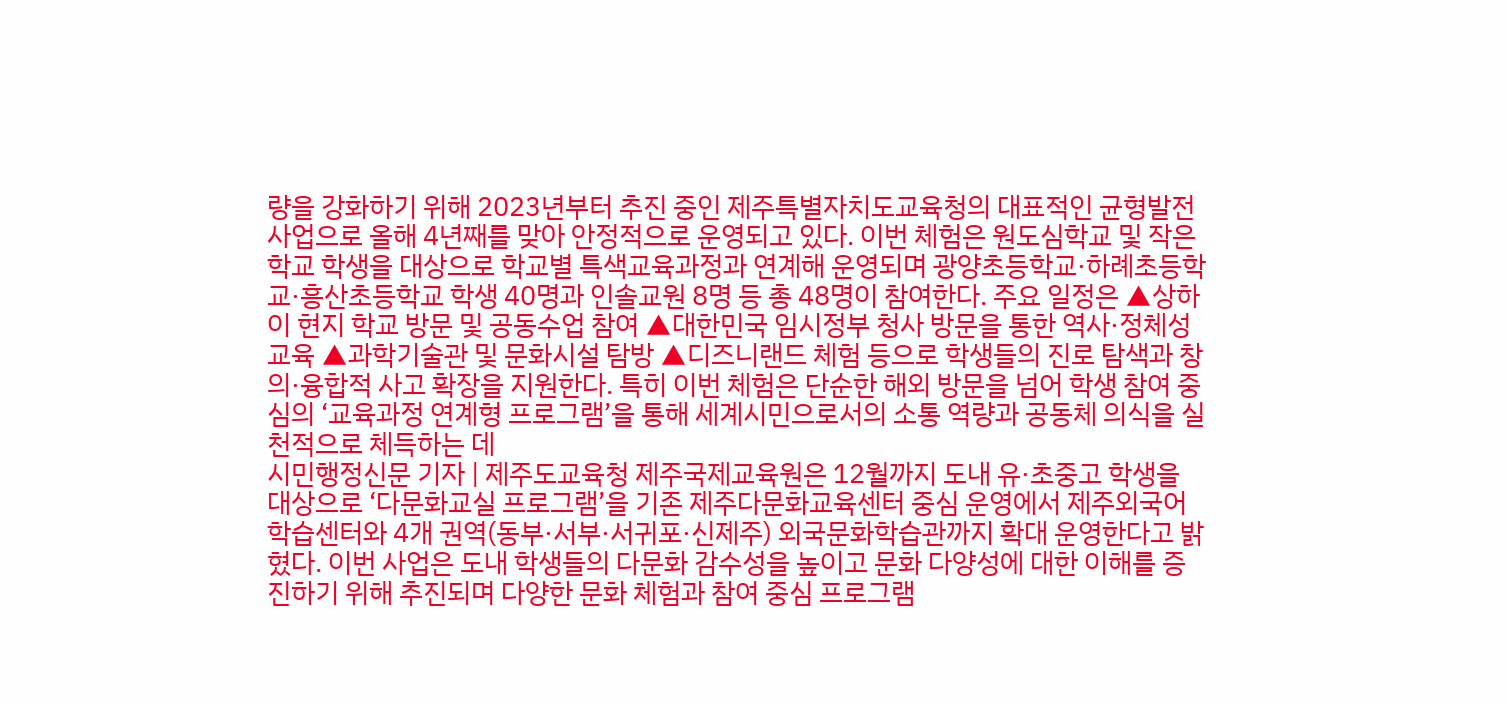량을 강화하기 위해 2023년부터 추진 중인 제주특별자치도교육청의 대표적인 균형발전 사업으로 올해 4년째를 맞아 안정적으로 운영되고 있다. 이번 체험은 원도심학교 및 작은학교 학생을 대상으로 학교별 특색교육과정과 연계해 운영되며 광양초등학교·하례초등학교·흥산초등학교 학생 40명과 인솔교원 8명 등 총 48명이 참여한다. 주요 일정은 ▲상하이 현지 학교 방문 및 공동수업 참여 ▲대한민국 임시정부 청사 방문을 통한 역사·정체성 교육 ▲과학기술관 및 문화시설 탐방 ▲디즈니랜드 체험 등으로 학생들의 진로 탐색과 창의·융합적 사고 확장을 지원한다. 특히 이번 체험은 단순한 해외 방문을 넘어 학생 참여 중심의 ‘교육과정 연계형 프로그램’을 통해 세계시민으로서의 소통 역량과 공동체 의식을 실천적으로 체득하는 데
시민행정신문 기자 | 제주도교육청 제주국제교육원은 12월까지 도내 유·초중고 학생을 대상으로 ‘다문화교실 프로그램’을 기존 제주다문화교육센터 중심 운영에서 제주외국어학습센터와 4개 권역(동부·서부·서귀포·신제주) 외국문화학습관까지 확대 운영한다고 밝혔다. 이번 사업은 도내 학생들의 다문화 감수성을 높이고 문화 다양성에 대한 이해를 증진하기 위해 추진되며 다양한 문화 체험과 참여 중심 프로그램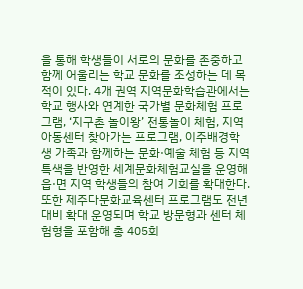을 통해 학생들이 서로의 문화를 존중하고 함께 어울리는 학교 문화를 조성하는 데 목적이 있다. 4개 권역 지역문화학습관에서는 학교 행사와 연계한 국가별 문화체험 프로그램, ‘지구촌 놀이왕’ 전통놀이 체험, 지역아동센터 찾아가는 프로그램, 이주배경학생 가족과 함께하는 문화·예술 체험 등 지역 특색을 반영한 세계문화체험교실을 운영해 읍·면 지역 학생들의 참여 기회를 확대한다. 또한 제주다문화교육센터 프로그램도 전년 대비 확대 운영되며 학교 방문형과 센터 체험형을 포함해 총 405회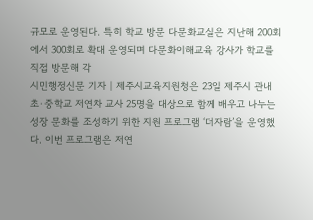규모로 운영된다. 특히 학교 방문 다문화교실은 지난해 200회에서 300회로 확대 운영되며 다문화이해교육 강사가 학교를 직접 방문해 각
시민행정신문 기자 | 제주시교육지원청은 23일 제주시 관내 초·중학교 저연차 교사 25명을 대상으로 함께 배우고 나누는 성장 문화를 조성하기 위한 지원 프로그램 ‘더자람’을 운영했다. 이번 프로그램은 저연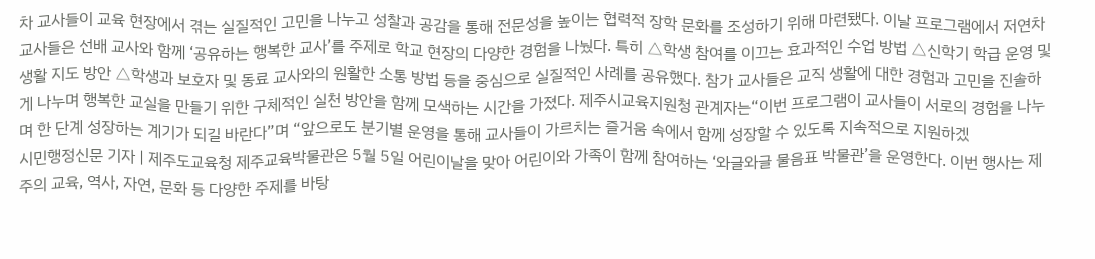차 교사들이 교육 현장에서 겪는 실질적인 고민을 나누고 성찰과 공감을 통해 전문성을 높이는 협력적 장학 문화를 조성하기 위해 마련됐다. 이날 프로그램에서 저연차 교사들은 선배 교사와 함께 ‘공유하는 행복한 교사’를 주제로 학교 현장의 다양한 경험을 나눴다. 특히 △학생 참여를 이끄는 효과적인 수업 방법 △신학기 학급 운영 및 생활 지도 방안 △학생과 보호자 및 동료 교사와의 원활한 소통 방법 등을 중심으로 실질적인 사례를 공유했다. 참가 교사들은 교직 생활에 대한 경험과 고민을 진솔하게 나누며 행복한 교실을 만들기 위한 구체적인 실천 방안을 함께 모색하는 시간을 가졌다. 제주시교육지원청 관계자는“이번 프로그램이 교사들이 서로의 경험을 나누며 한 단계 성장하는 계기가 되길 바란다”며 “앞으로도 분기별 운영을 통해 교사들이 가르치는 즐거움 속에서 함께 성장할 수 있도록 지속적으로 지원하겠
시민행정신문 기자 | 제주도교육청 제주교육박물관은 5월 5일 어린이날을 맞아 어린이와 가족이 함께 참여하는 ‘와글와글 물음표 박물관’을 운영한다. 이번 행사는 제주의 교육, 역사, 자연, 문화 등 다양한 주제를 바탕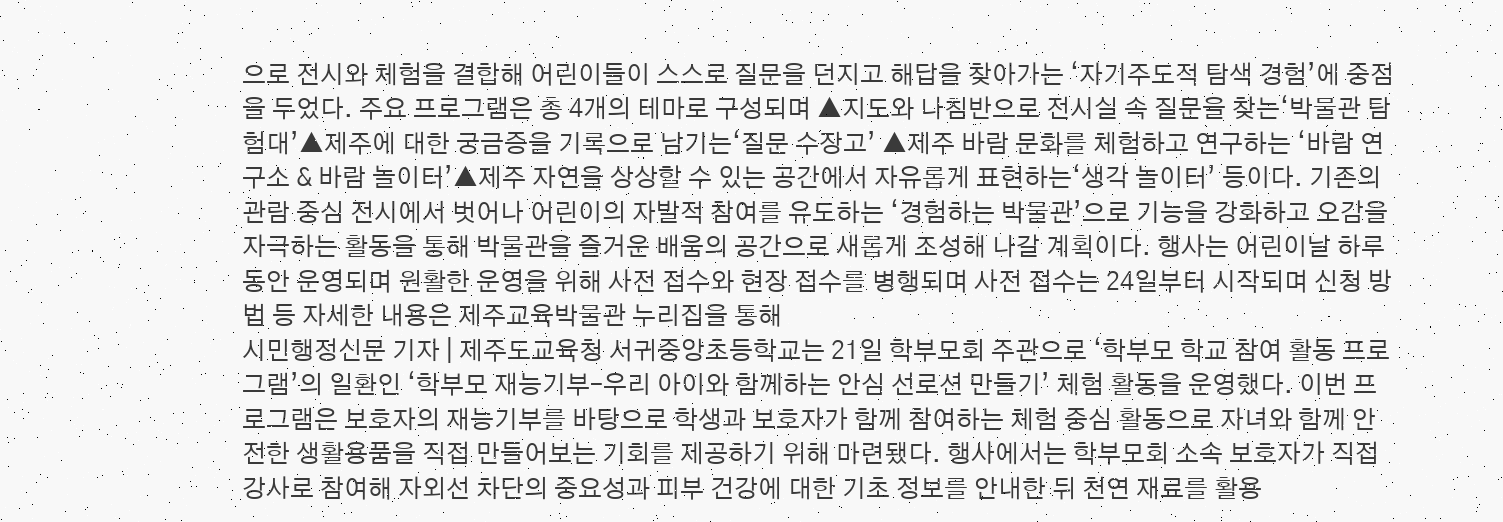으로 전시와 체험을 결합해 어린이들이 스스로 질문을 던지고 해답을 찾아가는 ‘자기주도적 탐색 경험’에 중점을 두었다. 주요 프로그램은 총 4개의 테마로 구성되며 ▲지도와 나침반으로 전시실 속 질문을 찾는‘박물관 탐험대’▲제주에 대한 궁금증을 기록으로 남기는‘질문 수장고’ ▲제주 바람 문화를 체험하고 연구하는 ‘바람 연구소 & 바람 놀이터’▲제주 자연을 상상할 수 있는 공간에서 자유롭게 표현하는‘생각 놀이터’ 등이다. 기존의 관람 중심 전시에서 벗어나 어린이의 자발적 참여를 유도하는 ‘경험하는 박물관’으로 기능을 강화하고 오감을 자극하는 활동을 통해 박물관을 즐거운 배움의 공간으로 새롭게 조성해 나갈 계획이다. 행사는 어린이날 하루 동안 운영되며 원활한 운영을 위해 사전 접수와 현장 접수를 병행되며 사전 접수는 24일부터 시작되며 신청 방법 등 자세한 내용은 제주교육박물관 누리집을 통해
시민행정신문 기자 | 제주도교육청 서귀중앙초등학교는 21일 학부모회 주관으로 ‘학부모 학교 참여 활동 프로그램’의 일환인 ‘학부모 재능기부–우리 아이와 함께하는 안심 선로션 만들기’ 체험 활동을 운영했다. 이번 프로그램은 보호자의 재능기부를 바탕으로 학생과 보호자가 함께 참여하는 체험 중심 활동으로 자녀와 함께 안전한 생활용품을 직접 만들어보는 기회를 제공하기 위해 마련됐다. 행사에서는 학부모회 소속 보호자가 직접 강사로 참여해 자외선 차단의 중요성과 피부 건강에 대한 기초 정보를 안내한 뒤 천연 재료를 활용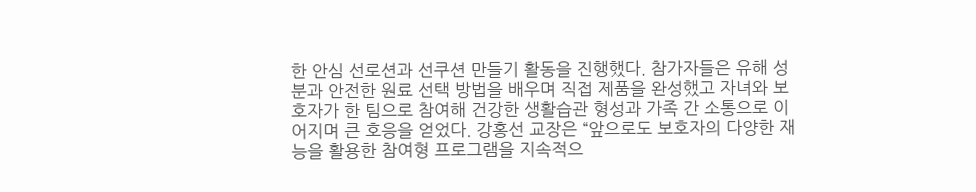한 안심 선로션과 선쿠션 만들기 활동을 진행했다. 참가자들은 유해 성분과 안전한 원료 선택 방법을 배우며 직접 제품을 완성했고 자녀와 보호자가 한 팀으로 참여해 건강한 생활습관 형성과 가족 간 소통으로 이어지며 큰 호응을 얻었다. 강홍선 교장은 “앞으로도 보호자의 다양한 재능을 활용한 참여형 프로그램을 지속적으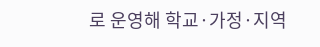로 운영해 학교·가정·지역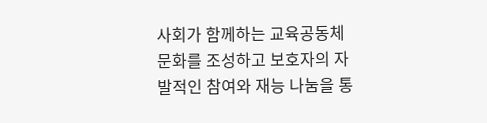사회가 함께하는 교육공동체 문화를 조성하고 보호자의 자발적인 참여와 재능 나눔을 통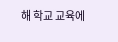해 학교 교육에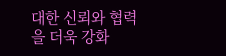대한 신뢰와 협력을 더욱 강화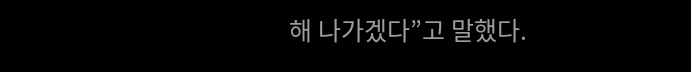해 나가겠다”고 말했다.